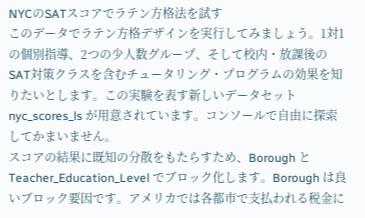NYCのSATスコアでラテン方格法を試す
このデータでラテン方格デザインを実行してみましょう。1対1の個別指導、2つの少人数グループ、そして校内・放課後のSAT対策クラスを含むチュータリング・プログラムの効果を知りたいとします。この実験を表す新しいデータセット nyc_scores_ls が用意されています。コンソールで自由に探索してかまいません。
スコアの結果に既知の分散をもたらすため、Borough と Teacher_Education_Level でブロック化します。Borough は良いブロック要因です。アメリカでは各都市で支払われる税金に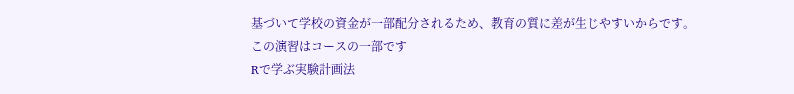基づいて学校の資金が一部配分されるため、教育の質に差が生じやすいからです。
この演習はコースの一部です
Rで学ぶ実験計画法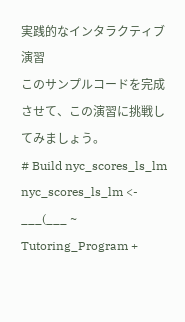実践的なインタラクティブ演習
このサンプルコードを完成させて、この演習に挑戦してみましょう。
# Build nyc_scores_ls_lm
nyc_scores_ls_lm <- ___(___ ~ Tutoring_Program +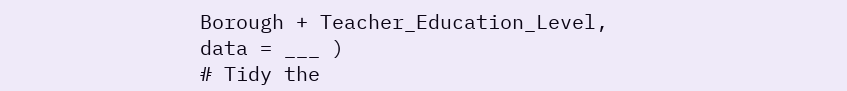Borough + Teacher_Education_Level,
data = ___ )
# Tidy the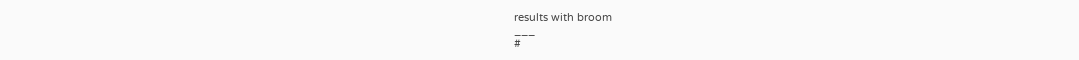results with broom
___
#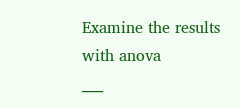Examine the results with anova
___